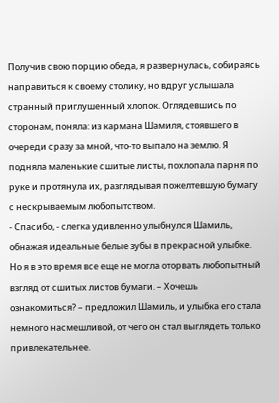Получив свою порцию обеда, я развернулась, собираясь направиться к своему столику, но вдруг услышала странный приглушенный хлопок. Оглядевшись по сторонам, поняла: из кармана Шамиля, стоявшего в очереди сразу за мной, что-то выпало на землю. Я подняла маленькие сшитые листы, похлопала парня по руке и протянула их, разглядывая пожелтевшую бумагу с нескрываемым любопытством.
- Спасибо, - слегка удивленно улыбнулся Шамиль, обнажая идеальные белые зубы в прекрасной улыбке. Но я в это время все еще не могла оторвать любопытный взгляд от сшитых листов бумаги. – Хочешь ознакомиться? – предложил Шамиль, и улыбка его стала немного насмешливой, от чего он стал выглядеть только привлекательнее.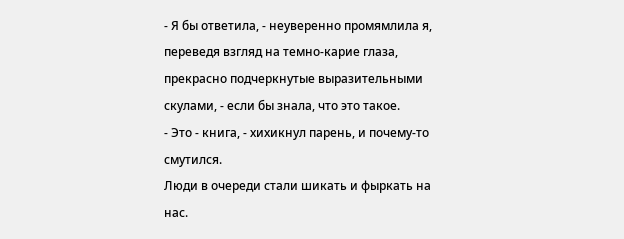- Я бы ответила, - неуверенно промямлила я, переведя взгляд на темно-карие глаза, прекрасно подчеркнутые выразительными скулами, - если бы знала, что это такое.
- Это - книга, - хихикнул парень, и почему-то смутился.
Люди в очереди стали шикать и фыркать на нас.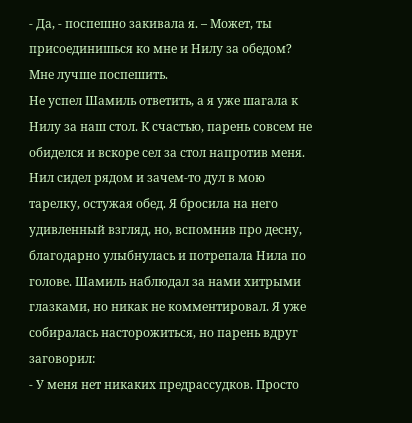- Да, - поспешно закивала я. – Может, ты присоединишься ко мне и Нилу за обедом? Мне лучше поспешить.
Не успел Шамиль ответить, а я уже шагала к Нилу за наш стол. К счастью, парень совсем не обиделся и вскоре сел за стол напротив меня. Нил сидел рядом и зачем-то дул в мою тарелку, остужая обед. Я бросила на него удивленный взгляд, но, вспомнив про десну, благодарно улыбнулась и потрепала Нила по голове. Шамиль наблюдал за нами хитрыми глазками, но никак не комментировал. Я уже собиралась насторожиться, но парень вдруг заговорил:
- У меня нет никаких предрассудков. Просто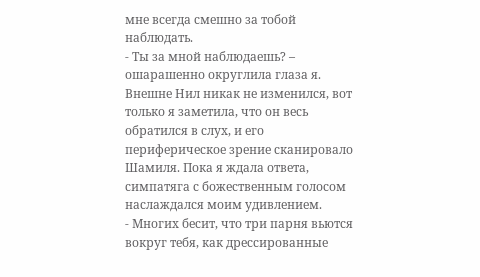мне всегда смешно за тобой наблюдать.
- Ты за мной наблюдаешь? – ошарашенно округлила глаза я.
Внешне Нил никак не изменился, вот только я заметила, что он весь обратился в слух, и его периферическое зрение сканировало Шамиля. Пока я ждала ответа, симпатяга с божественным голосом наслаждался моим удивлением.
- Многих бесит, что три парня вьются вокруг тебя, как дрессированные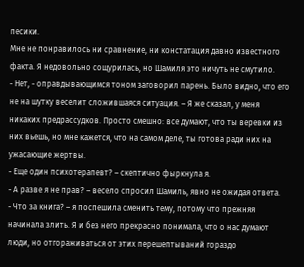песики.
Мне не понравилось ни сравнение, ни констатация давно известного факта. Я недовольно сощурилась, но Шамиля это ничуть не смутило.
- Нет, - оправдывающимся тоном заговорил парень. Было видно, что его не на шутку веселит сложившаяся ситуация. – Я же сказал, у меня никаких предрассудков. Просто смешно: все думают, что ты веревки из них вьешь, но мне кажется, что на самом деле, ты готова ради них на ужасающие жертвы.
- Еще один психотерапевт? – скептично фыркнула я.
- А разве я не прав? – весело спросил Шамиль, явно не ожидая ответа.
- Что за книга? – я поспешила сменить тему, потому что прежняя начинала злить. Я и без него прекрасно понимала, что о нас думают люди, но отгораживаться от этих перешептываний гораздо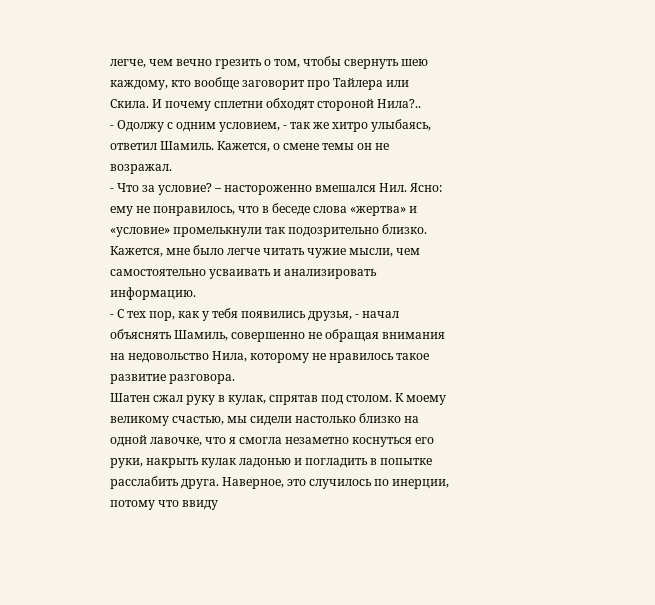легче, чем вечно грезить о том, чтобы свернуть шею каждому, кто вообще заговорит про Тайлера или Скила. И почему сплетни обходят стороной Нила?..
- Одолжу с одним условием, - так же хитро улыбаясь, ответил Шамиль. Кажется, о смене темы он не возражал.
- Что за условие? – настороженно вмешался Нил. Ясно: ему не понравилось, что в беседе слова «жертва» и «условие» промелькнули так подозрительно близко. Кажется, мне было легче читать чужие мысли, чем самостоятельно усваивать и анализировать информацию.
- С тех пор, как у тебя появились друзья, - начал объяснять Шамиль, совершенно не обращая внимания на недовольство Нила, которому не нравилось такое развитие разговора.
Шатен сжал руку в кулак, спрятав под столом. К моему великому счастью, мы сидели настолько близко на одной лавочке, что я смогла незаметно коснуться его руки, накрыть кулак ладонью и погладить в попытке расслабить друга. Наверное, это случилось по инерции, потому что ввиду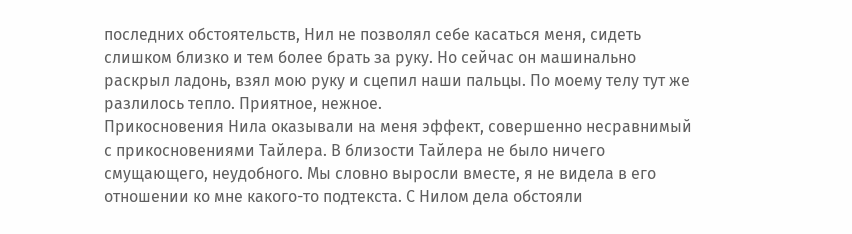последних обстоятельств, Нил не позволял себе касаться меня, сидеть слишком близко и тем более брать за руку. Но сейчас он машинально раскрыл ладонь, взял мою руку и сцепил наши пальцы. По моему телу тут же разлилось тепло. Приятное, нежное.
Прикосновения Нила оказывали на меня эффект, совершенно несравнимый с прикосновениями Тайлера. В близости Тайлера не было ничего смущающего, неудобного. Мы словно выросли вместе, я не видела в его отношении ко мне какого-то подтекста. С Нилом дела обстояли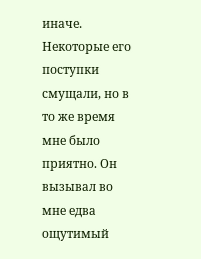иначе. Некоторые его поступки смущали, но в то же время мне было приятно. Он вызывал во мне едва ощутимый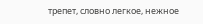трепет, словно легкое, нежное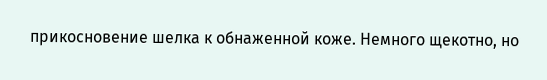прикосновение шелка к обнаженной коже. Немного щекотно, но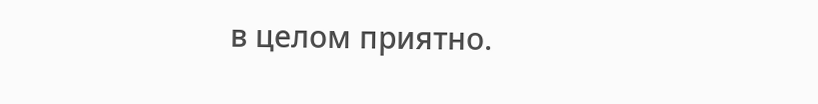в целом приятно.